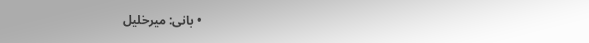• بانی: میرخلیل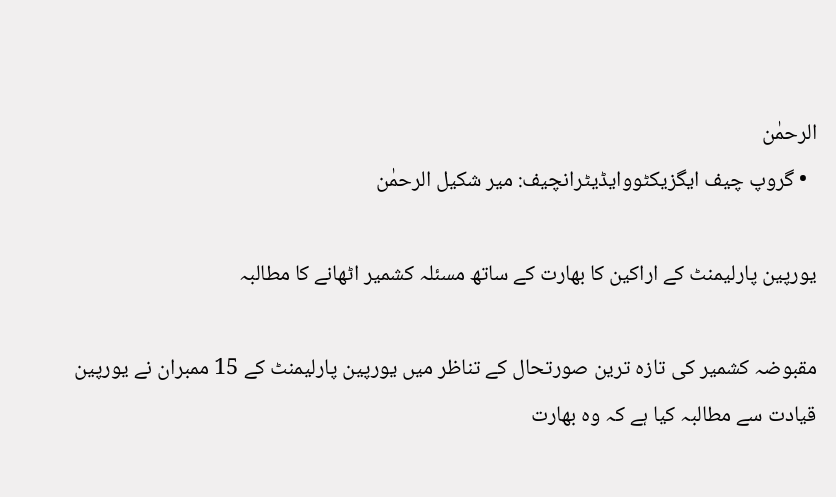الرحمٰن
  • گروپ چیف ایگزیکٹووایڈیٹرانچیف: میر شکیل الرحمٰن

یورپین پارلیمنٹ کے اراکین کا بھارت کے ساتھ مسئلہ کشمیر اٹھانے کا مطالبہ

مقبوضہ کشمیر کی تازہ ترین صورتحال کے تناظر میں یورپین پارلیمنٹ کے 15 ممبران نے یورپین قیادت سے مطالبہ کیا ہے کہ وہ بھارت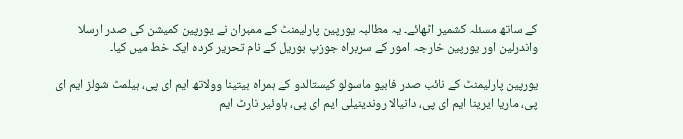کے ساتھ مسئلہ کشمیر اٹھائے۔ یہ مطالبہ یورپین پارلیمنٹ کے ممبران نے یورپین کمیشن کی صدر ارسلا واندرلین اور یورپین خارجہ امور کے سربراہ جوزپ بوریل کے نام تحریر کردہ ایک خط میں کیا۔

یورپین پارلیمنٹ کے نائب صدر فابیو ماسولو کیستالدو کے ہمراہ بیتینا وولاتھ ایم ای پی، ہیلمٹ شولز ایم ای پی، ماریا ایرینا ایم ای پی، دانیالا روندینیلی ایم ای پی، ہاوئیر نارٹ ایم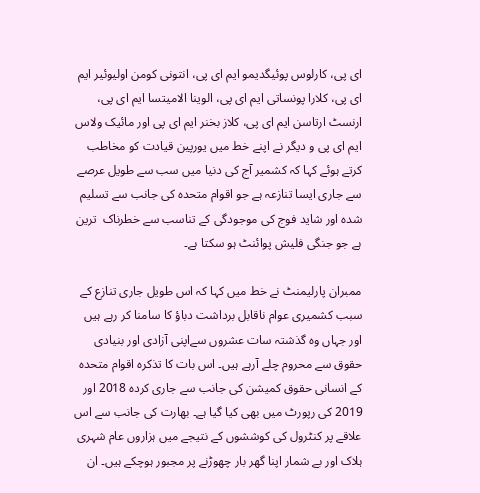ای پی، کارلوس پوئیگدیمو ایم ای پی، انتونی کومن اولیوئیر ایم ای پی، کلارا پونساتی ایم ای پی، الوینا الامیتسا ایم ای پی، ارنسٹ ارتاسن ایم ای پی، کلاز بخنر ایم ای پی اور مائیک ولاس ایم ای پی و دیگر نے اپنے خط میں یورپین قیادت کو مخاطب کرتے ہوئے کہا کہ کشمیر آج کی دنیا میں سب سے طویل عرصے سے جاری ایسا تنازعہ ہے جو اقوام متحدہ کی جانب سے تسلیم شدہ اور شاید فوج کی موجودگی کے تناسب سے خطرناک  ترین ہے جو جنگی فلیش پوائنٹ ہو سکتا ہے۔

ممبران پارلیمنٹ نے خط میں کہا کہ اس طویل جاری تنازع کے سبب کشمیری عوام ناقابل برداشت دباؤ کا سامنا کر رہے ہیں اور جہاں وہ گذشتہ سات عشروں سےاپنی آزادی اور بنیادی حقوق سے محروم چلے آرہے ہیں۔ اس بات کا تذکرہ اقوام متحدہ کے انسانی حقوق کمیشن کی جانب سے جاری کردہ 2018 اور 2019 کی رپورٹ میں بھی کیا گیا ہے۔ بھارت کی جانب سے اس علاقے پر کنٹرول کی کوششوں کے نتیجے میں ہزاروں عام شہری ہلاک اور بے شمار اپنا گھر بار چھوڑنے پر مجبور ہوچکے ہیں۔ ان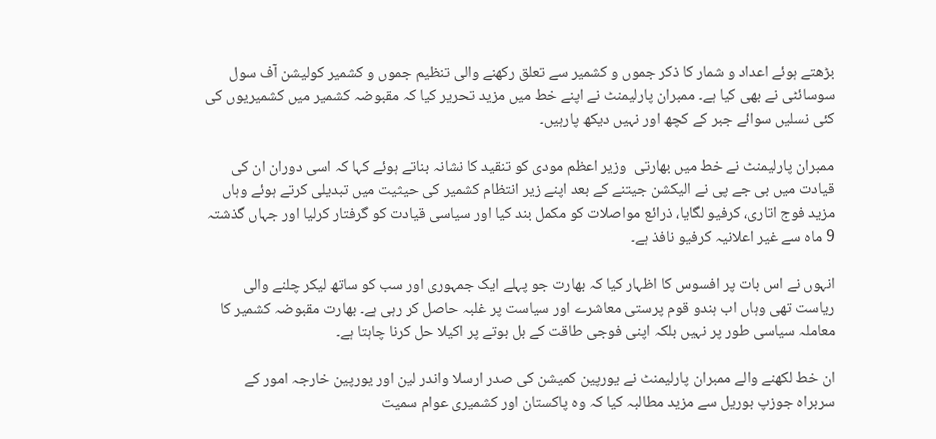بڑھتے ہوئے اعداد و شمار کا ذکر جموں و کشمیر سے تعلق رکھنے والی تنظیم جموں و کشمیر کولیشن آف سول سوسائٹی نے بھی کیا ہے۔ ممبران پارلیمنٹ نے اپنے خط میں مزید تحریر کیا کہ مقبوضہ کشمیر میں کشمیریوں کی کئی نسلیں سوائے جبر کے کچھ اور نہیں دیکھ پارہیں۔

ممبران پارلیمنٹ نے خط میں بھارتی  وزیر اعظم مودی کو تنقید کا نشانہ بناتے ہوئے کہا کہ اسی دوران ان کی قیادت میں بی جے پی نے الیکشن جیتنے کے بعد اپنے زیر انتظام کشمیر کی حیثیت میں تبدیلی کرتے ہوئے وہاں مزید فوج اتاری، کرفیو لگایا، ذرائع مواصلات کو مکمل بند کیا اور سیاسی قیادت کو گرفتار کرلیا اور جہاں گذشتہ 9 ماہ سے غیر اعلانیہ کرفیو نافذ ہے۔

انہوں نے اس بات پر افسوس کا اظہار کیا کہ بھارت جو پہلے ایک جمہوری اور سب کو ساتھ لیکر چلنے والی ریاست تھی وہاں اب ہندو قوم پرستی معاشرے اور سیاست پر غلبہ حاصل کر رہی ہے۔ بھارت مقبوضہ کشمیر کا معاملہ سیاسی طور پر نہیں بلکہ اپنی فوجی طاقت کے بل بوتے پر اکیلا حل کرنا چاہتا ہے۔

ان خط لکھنے والے ممبران پارلیمنٹ نے یورپین کمیشن کی صدر ارسلا واندر لین اور یورپین خارجہ امور کے سربراہ جوزپ بوریل سے مزید مطالبہ کیا کہ وہ پاکستان اور کشمیری عوام سمیت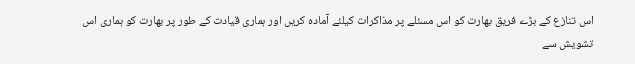اس تنازع کے بڑے فریق بھارت کو اس مسئلے پر مذاکرات کیلئے آمادہ کریں اور ہماری قیادت کے طور پر بھارت کو ہماری اس تشویش سے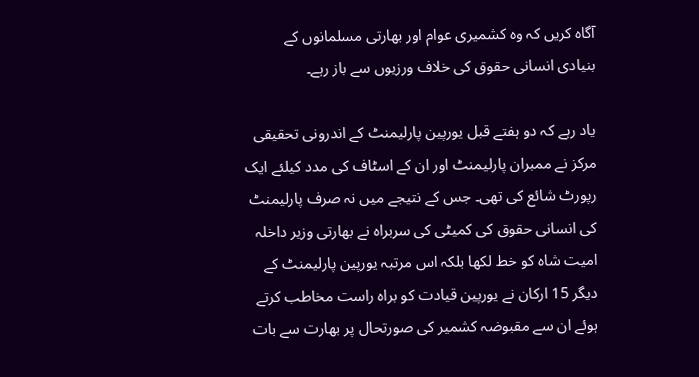آگاہ کریں کہ وہ کشمیری عوام اور بھارتی مسلمانوں کے بنیادی انسانی حقوق کی خلاف ورزیوں سے باز رہے۔

یاد رہے کہ دو ہفتے قبل یورپین پارلیمنٹ کے اندرونی تحقیقی مرکز نے ممبران پارلیمنٹ اور ان کے اسٹاف کی مدد کیلئے ایک رپورٹ شائع کی تھی۔ جس کے نتیجے میں نہ صرف پارلیمنٹ کی انسانی حقوق کی کمیٹی کی سربراہ نے بھارتی وزیر داخلہ امیت شاہ کو خط لکھا بلکہ اس مرتبہ یورپین پارلیمنٹ کے دیگر 15 ارکان نے یورپین قیادت کو براہ راست مخاطب کرتے ہوئے ان سے مقبوضہ کشمیر کی صورتحال پر بھارت سے بات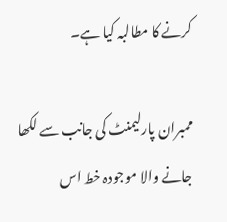کرنے کا مطالبہ کیا ہے۔

ممبران پارلیمنٹ کی جانب سے لکھا جانے والا موجودہ خط اس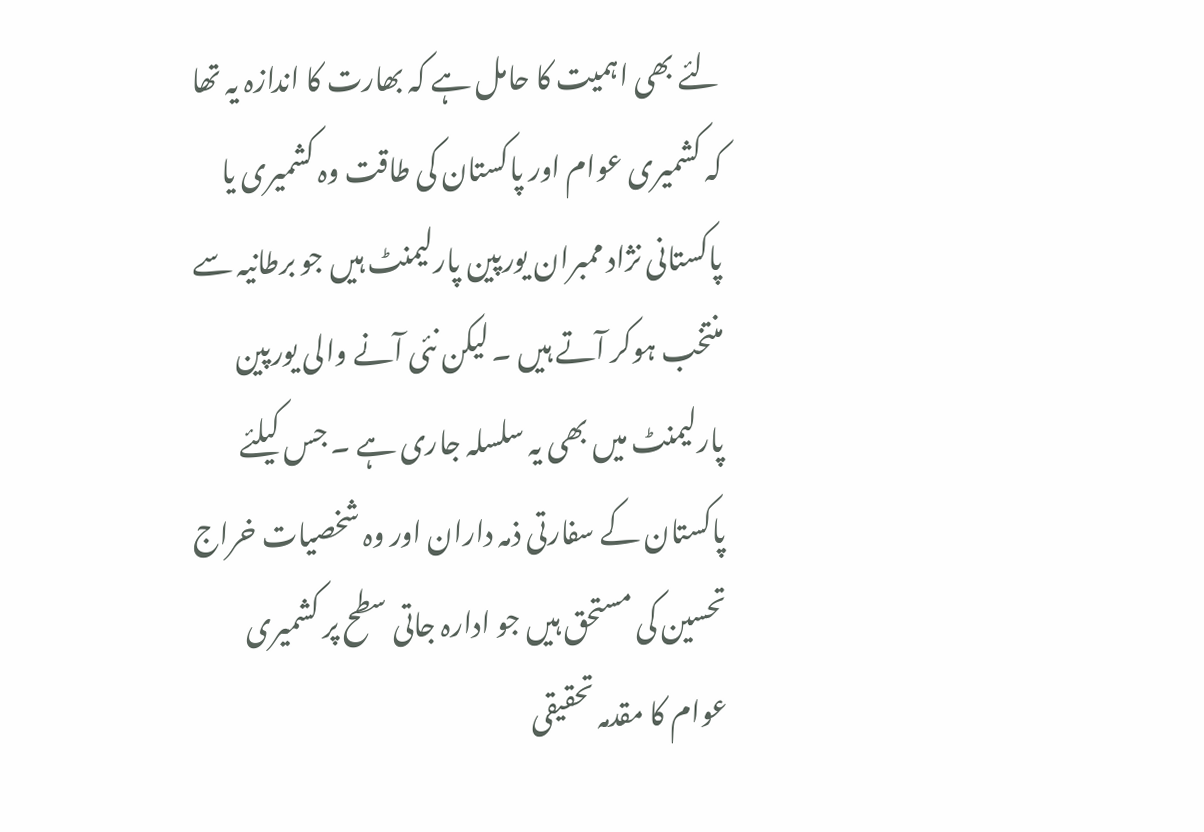لئے بھی اہمیت کا حامل ہے کہ بھارت کا اندازہ یہ تھا کہ کشمیری عوام اور پاکستان کی طاقت وہ کشمیری یا پاکستانی نژاد ممبران یورپین پارلیمنٹ ہیں جو برطانیہ سے منتخب ہوکر آتے ہیں ۔ لیکن نئی آنے والی یورپین پارلیمنٹ میں بھی یہ سلسلہ جاری ہے ۔ جس کیلئے پاکستان کے سفارتی ذمہ داران اور وہ شخصیات خراج تحسین کی مستحق ہیں جو ادارہ جاتی سطح پر کشمیری عوام کا مقدمہ تحقیقی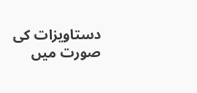دستاویزات کی صورت میں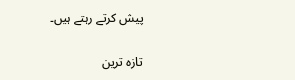پیش کرتے رہتے ہیں۔

تازہ ترین